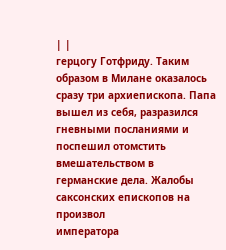| |
герцогу Готфриду. Таким образом в Милане оказалось сразу три архиепископа. Папа
вышел из себя, разразился гневными посланиями и поспешил отомстить
вмешательством в германские дела. Жалобы саксонских епископов на произвол
императора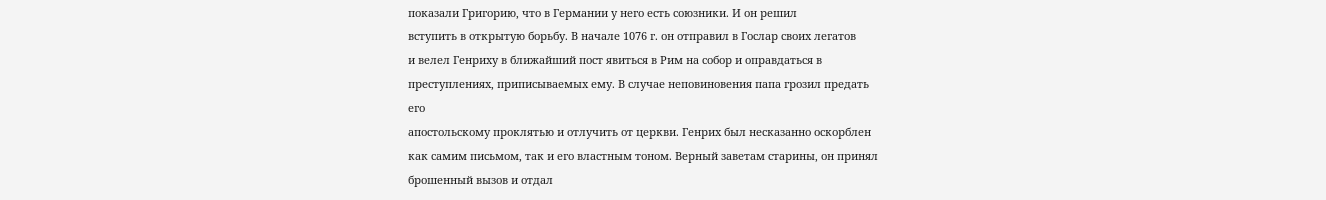показали Григорию, что в Германии у него есть союзники. И он решил
вступить в открытую борьбу. В начале 1076 г. он отправил в Гослар своих легатов
и велел Генриху в ближайший пост явиться в Рим на собор и оправдаться в
преступлениях, приписываемых ему. В случае неповиновения папа грозил предать
его
апостольскому проклятью и отлучить от церкви. Генрих был несказанно оскорблен
как самим письмом, так и его властным тоном. Верный заветам старины, он принял
брошенный вызов и отдал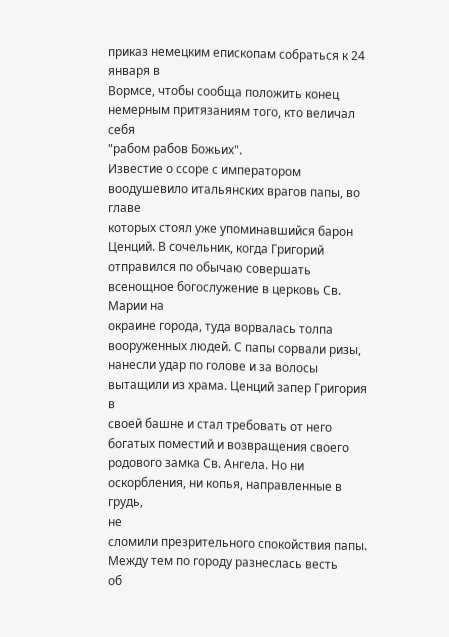приказ немецким епископам собраться к 24 января в
Вормсе, чтобы сообща положить конец немерным притязаниям того, кто величал себя
"рабом рабов Божьих".
Известие о ссоре с императором воодушевило итальянских врагов папы, во главе
которых стоял уже упоминавшийся барон Ценций. В сочельник, когда Григорий
отправился по обычаю совершать всенощное богослужение в церковь Св. Марии на
окраине города, туда ворвалась толпа вооруженных людей. С папы сорвали ризы,
нанесли удар по голове и за волосы вытащили из храма. Ценций запер Григория в
своей башне и стал требовать от него богатых поместий и возвращения своего
родового замка Св. Ангела. Но ни оскорбления, ни копья, направленные в грудь,
не
сломили презрительного спокойствия папы. Между тем по городу разнеслась весть
об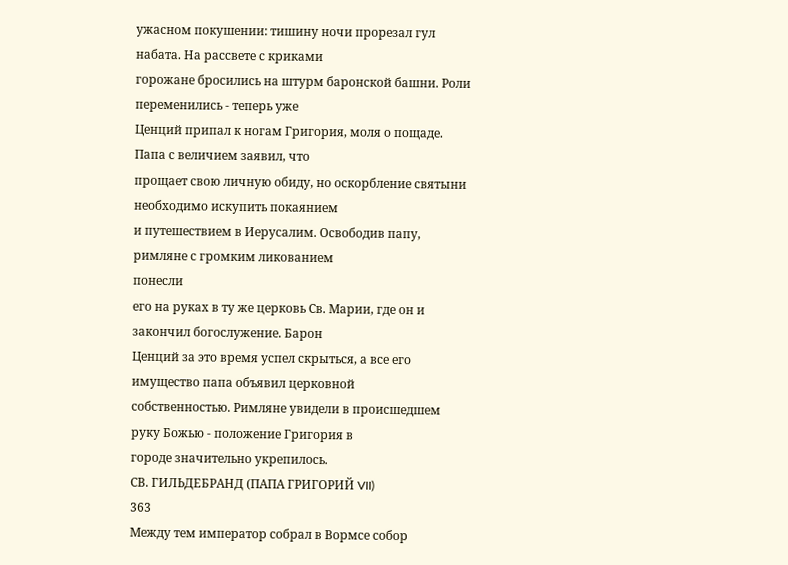ужасном покушении: тишину ночи прорезал гул набата. На рассвете с криками
горожане бросились на штурм баронской башни. Роли переменились - теперь уже
Ценций припал к ногам Григория, моля о пощаде. Папа с величием заявил, что
прощает свою личную обиду, но оскорбление святыни необходимо искупить покаянием
и путешествием в Иерусалим. Освободив папу, римляне с громким ликованием
понесли
его на руках в ту же церковь Св. Марии, где он и закончил богослужение. Барон
Ценций за это время успел скрыться, а все его имущество папа объявил церковной
собственностью. Римляне увидели в происшедшем руку Божью - положение Григория в
городе значительно укрепилось.
СВ. ГИЛЬДЕБРАНД (ПАПА ГРИГОРИЙ VII)
363
Между тем император собрал в Вормсе собор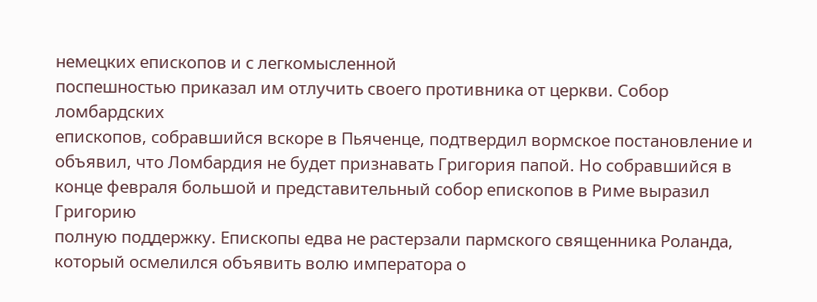немецких епископов и с легкомысленной
поспешностью приказал им отлучить своего противника от церкви. Собор
ломбардских
епископов, собравшийся вскоре в Пьяченце, подтвердил вормское постановление и
объявил, что Ломбардия не будет признавать Григория папой. Но собравшийся в
конце февраля большой и представительный собор епископов в Риме выразил
Григорию
полную поддержку. Епископы едва не растерзали пармского священника Роланда,
который осмелился объявить волю императора о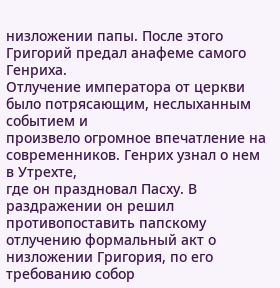низложении папы. После этого
Григорий предал анафеме самого Генриха.
Отлучение императора от церкви было потрясающим, неслыханным событием и
произвело огромное впечатление на современников. Генрих узнал о нем в Утрехте,
где он праздновал Пасху. В раздражении он решил противопоставить папскому
отлучению формальный акт о низложении Григория, по его требованию собор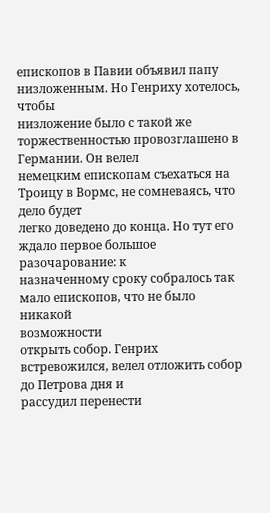епископов в Павии объявил папу низложенным. Но Генриху хотелось, чтобы
низложение было с такой же торжественностью провозглашено в Германии. Он велел
немецким епископам съехаться на Троицу в Вормс, не сомневаясь, что дело будет
легко доведено до конца. Но тут его ждало первое большое разочарование: к
назначенному сроку собралось так мало епископов, что не было никакой
возможности
открыть собор. Генрих встревожился, велел отложить собор до Петрова дня и
рассудил перенести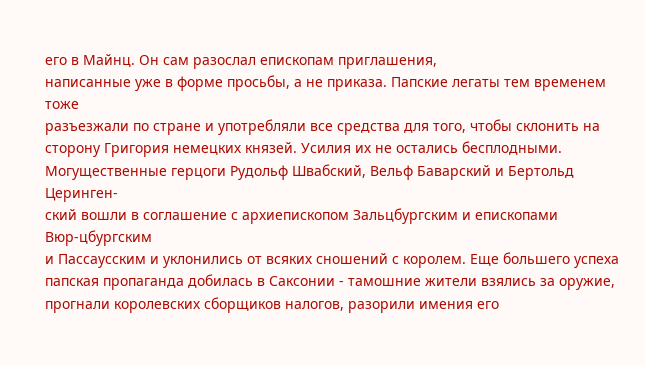его в Майнц. Он сам разослал епископам приглашения,
написанные уже в форме просьбы, а не приказа. Папские легаты тем временем тоже
разъезжали по стране и употребляли все средства для того, чтобы склонить на
сторону Григория немецких князей. Усилия их не остались бесплодными.
Могущественные герцоги Рудольф Швабский, Вельф Баварский и Бертольд Церинген-
ский вошли в соглашение с архиепископом Зальцбургским и епископами
Вюр-цбургским
и Пассаусским и уклонились от всяких сношений с королем. Еще большего успеха
папская пропаганда добилась в Саксонии - тамошние жители взялись за оружие,
прогнали королевских сборщиков налогов, разорили имения его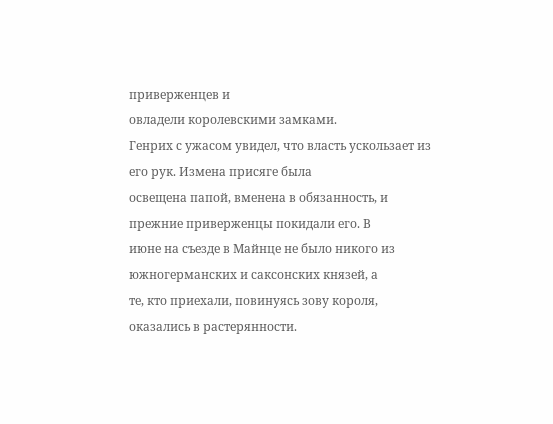приверженцев и
овладели королевскими замками.
Генрих с ужасом увидел, что власть ускользает из его рук. Измена присяге была
освещена папой, вменена в обязанность, и прежние приверженцы покидали его. В
июне на съезде в Майнце не было никого из южногерманских и саксонских князей, а
те, кто приехали, повинуясь зову короля, оказались в растерянности.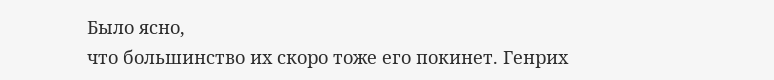Было ясно,
что большинство их скоро тоже его покинет. Генрих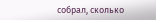собрал, сколько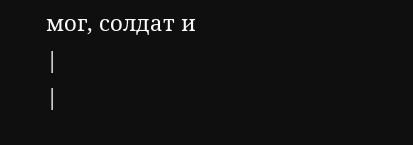мог, солдат и
|
|